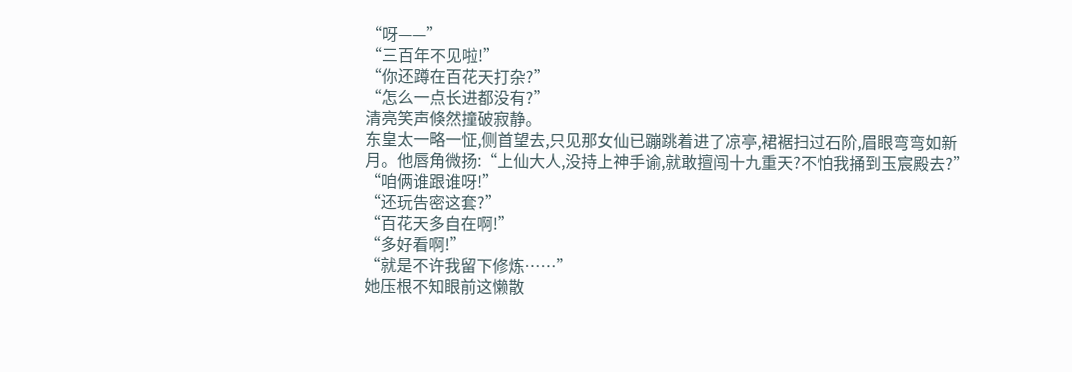“呀——”
“三百年不见啦!”
“你还蹲在百花天打杂?”
“怎么一点长进都没有?”
清亮笑声倏然撞破寂静。
东皇太一略一怔,侧首望去,只见那女仙已蹦跳着进了凉亭,裙裾扫过石阶,眉眼弯弯如新月。他唇角微扬:“上仙大人,没持上神手谕,就敢擅闯十九重天?不怕我捅到玉宸殿去?”
“咱俩谁跟谁呀!”
“还玩告密这套?”
“百花天多自在啊!”
“多好看啊!”
“就是不许我留下修炼……”
她压根不知眼前这懒散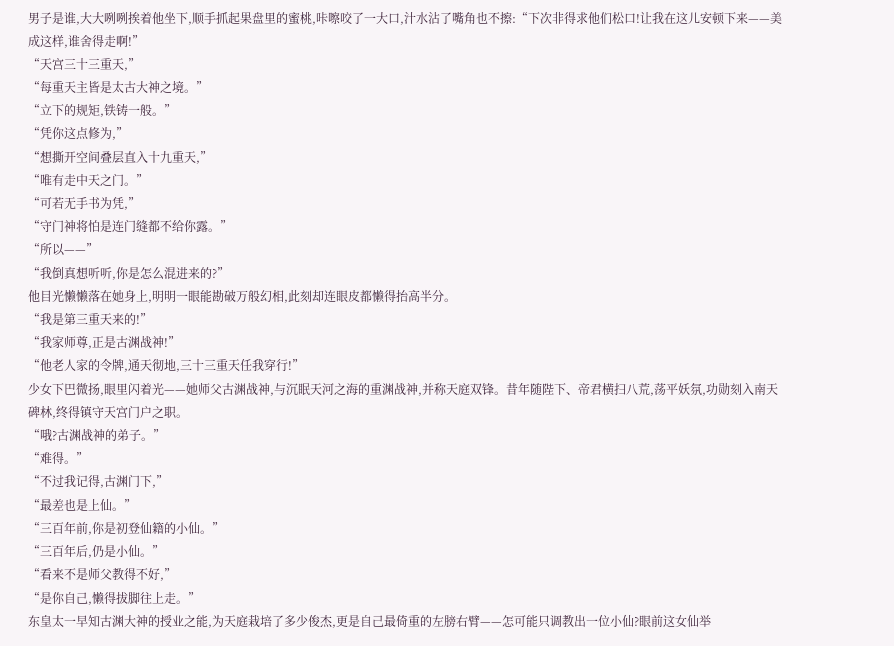男子是谁,大大咧咧挨着他坐下,顺手抓起果盘里的蜜桃,咔嚓咬了一大口,汁水沾了嘴角也不擦:“下次非得求他们松口!让我在这儿安顿下来——美成这样,谁舍得走啊!”
“天宫三十三重天,”
“每重天主皆是太古大神之境。”
“立下的规矩,铁铸一般。”
“凭你这点修为,”
“想撕开空间叠层直入十九重天,”
“唯有走中天之门。”
“可若无手书为凭,”
“守门神将怕是连门缝都不给你露。”
“所以——”
“我倒真想听听,你是怎么混进来的?”
他目光懒懒落在她身上,明明一眼能勘破万般幻相,此刻却连眼皮都懒得抬高半分。
“我是第三重天来的!”
“我家师尊,正是古渊战神!”
“他老人家的令牌,通天彻地,三十三重天任我穿行!”
少女下巴微扬,眼里闪着光——她师父古渊战神,与沉眠天河之海的重渊战神,并称天庭双锋。昔年随陛下、帝君横扫八荒,荡平妖氛,功勋刻入南天碑林,终得镇守天宫门户之职。
“哦?古渊战神的弟子。”
“难得。”
“不过我记得,古渊门下,”
“最差也是上仙。”
“三百年前,你是初登仙籍的小仙。”
“三百年后,仍是小仙。”
“看来不是师父教得不好,”
“是你自己,懒得拔脚往上走。”
东皇太一早知古渊大神的授业之能,为天庭栽培了多少俊杰,更是自己最倚重的左膀右臂——怎可能只调教出一位小仙?眼前这女仙举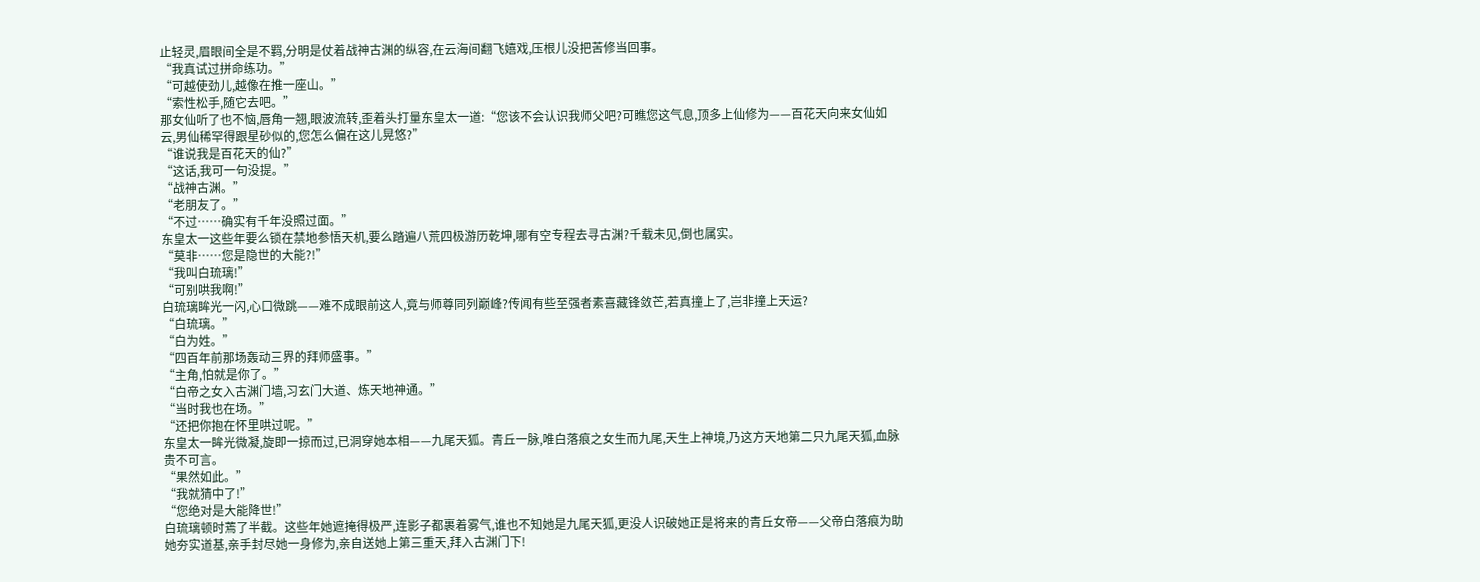止轻灵,眉眼间全是不羁,分明是仗着战神古渊的纵容,在云海间翻飞嬉戏,压根儿没把苦修当回事。
“我真试过拼命练功。”
“可越使劲儿,越像在推一座山。”
“索性松手,随它去吧。”
那女仙听了也不恼,唇角一翘,眼波流转,歪着头打量东皇太一道:“您该不会认识我师父吧?可瞧您这气息,顶多上仙修为——百花天向来女仙如云,男仙稀罕得跟星砂似的,您怎么偏在这儿晃悠?”
“谁说我是百花天的仙?”
“这话,我可一句没提。”
“战神古渊。”
“老朋友了。”
“不过……确实有千年没照过面。”
东皇太一这些年要么锁在禁地参悟天机,要么踏遍八荒四极游历乾坤,哪有空专程去寻古渊?千载未见,倒也属实。
“莫非……您是隐世的大能?!”
“我叫白琉璃!”
“可别哄我啊!”
白琉璃眸光一闪,心口微跳——难不成眼前这人,竟与师尊同列巅峰?传闻有些至强者素喜藏锋敛芒,若真撞上了,岂非撞上天运?
“白琉璃。”
“白为姓。”
“四百年前那场轰动三界的拜师盛事。”
“主角,怕就是你了。”
“白帝之女入古渊门墙,习玄门大道、炼天地神通。”
“当时我也在场。”
“还把你抱在怀里哄过呢。”
东皇太一眸光微凝,旋即一掠而过,已洞穿她本相——九尾天狐。青丘一脉,唯白落痕之女生而九尾,天生上神境,乃这方天地第二只九尾天狐,血脉贵不可言。
“果然如此。”
“我就猜中了!”
“您绝对是大能降世!”
白琉璃顿时蔫了半截。这些年她遮掩得极严,连影子都裹着雾气,谁也不知她是九尾天狐,更没人识破她正是将来的青丘女帝——父帝白落痕为助她夯实道基,亲手封尽她一身修为,亲自送她上第三重天,拜入古渊门下!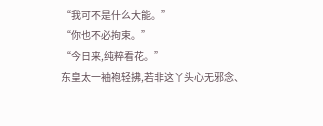“我可不是什么大能。”
“你也不必拘束。”
“今日来,纯粹看花。”
东皇太一袖袍轻拂,若非这丫头心无邪念、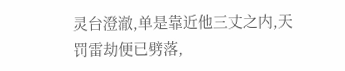灵台澄澈,单是靠近他三丈之内,天罚雷劫便已劈落,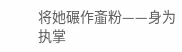将她碾作齑粉——身为执掌